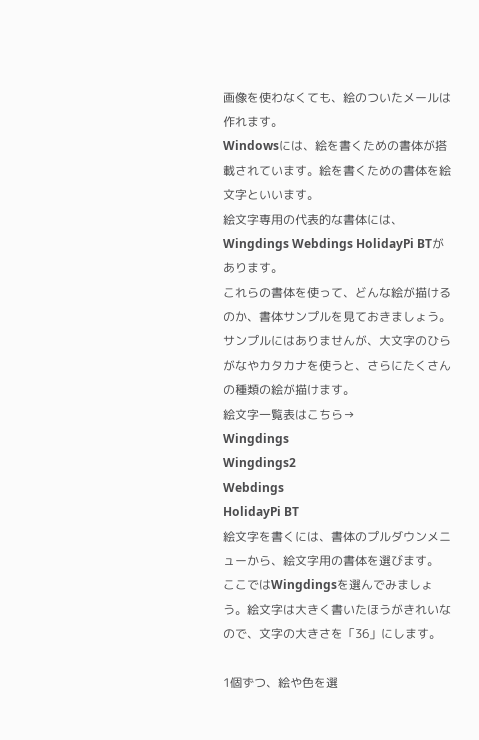画像を使わなくても、絵のついたメールは作れます。
Windowsには、絵を書くための書体が搭載されています。絵を書くための書体を絵文字といいます。
絵文字専用の代表的な書体には、Wingdings Webdings HolidayPi BTがあります。
これらの書体を使って、どんな絵が描けるのか、書体サンプルを見ておきましょう。
サンプルにはありませんが、大文字のひらがなやカタカナを使うと、さらにたくさんの種類の絵が描けます。
絵文字一覧表はこちら→
Wingdings
Wingdings2
Webdings
HolidayPi BT
絵文字を書くには、書体のプルダウンメニューから、絵文字用の書体を選びます。
ここではWingdingsを選んでみましょう。絵文字は大きく書いたほうがきれいなので、文字の大きさを「36」にします。

1個ずつ、絵や色を選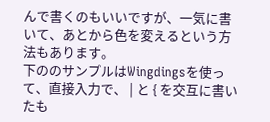んで書くのもいいですが、一気に書いて、あとから色を変えるという方法もあります。
下ののサンプルはWingdingsを使って、直接入力で、 | と { を交互に書いたも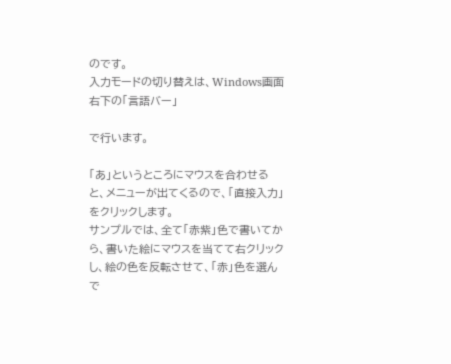のです。
入力モードの切り替えは、Windows画面右下の「言語バー」

で行います。

「あ」というところにマウスを合わせると、メニューが出てくるので、「直接入力」をクリックします。
サンプルでは、全て「赤紫」色で書いてから、書いた絵にマウスを当てて右クリックし、絵の色を反転させて、「赤」色を選んで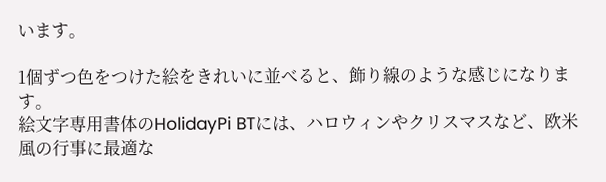います。

1個ずつ色をつけた絵をきれいに並べると、飾り線のような感じになります。
絵文字専用書体のHolidayPi BTには、ハロウィンやクリスマスなど、欧米風の行事に最適な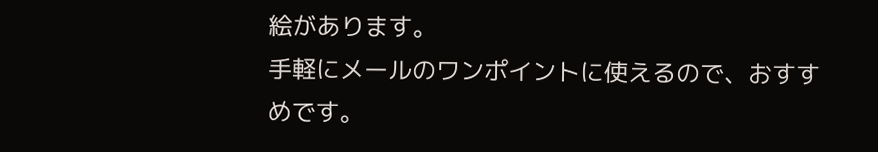絵があります。
手軽にメールのワンポイントに使えるので、おすすめです。